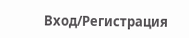Вход/Регистрация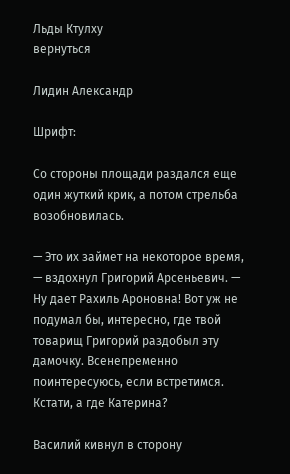Льды Ктулху
вернуться

Лидин Александр

Шрифт:

Со стороны площади раздался еще один жуткий крик, а потом стрельба возобновилась.

— Это их займет на некоторое время, — вздохнул Григорий Арсеньевич. — Ну дает Рахиль Ароновна! Вот уж не подумал бы, интересно, где твой товарищ Григорий раздобыл эту дамочку. Всенепременно поинтересуюсь, если встретимся. Кстати, а где Катерина?

Василий кивнул в сторону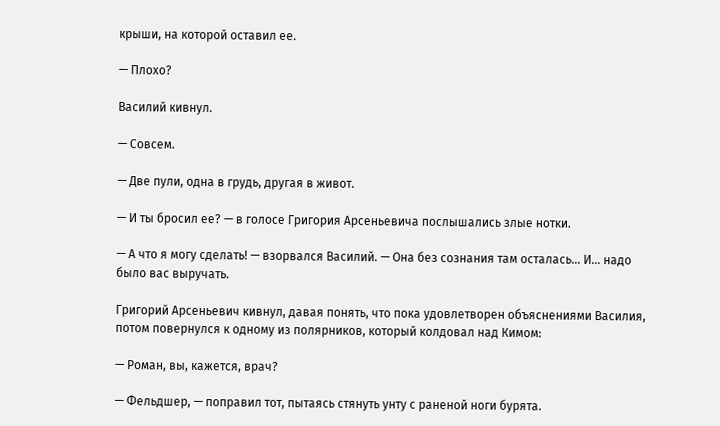крыши, на которой оставил ее.

— Плохо?

Василий кивнул.

— Совсем.

— Две пули, одна в грудь, другая в живот.

— И ты бросил ее? — в голосе Григория Арсеньевича послышались злые нотки.

— А что я могу сделать! — взорвался Василий. — Она без сознания там осталась… И… надо было вас выручать.

Григорий Арсеньевич кивнул, давая понять, что пока удовлетворен объяснениями Василия, потом повернулся к одному из полярников, который колдовал над Кимом:

— Роман, вы, кажется, врач?

— Фельдшер, — поправил тот, пытаясь стянуть унту с раненой ноги бурята.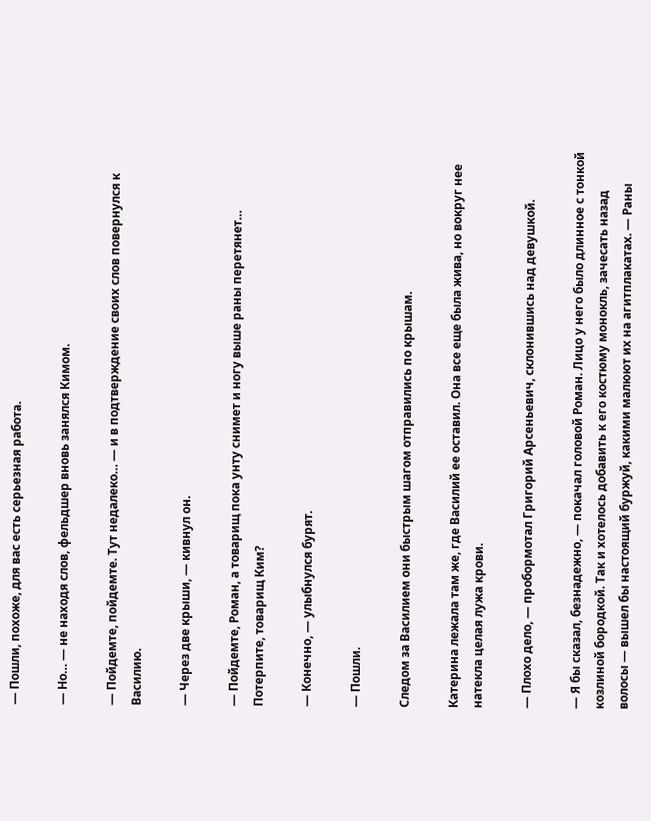— Пошли, похоже, для вас есть серьезная работа.

— Но… — не находя слов, фельдшер вновь занялся Кимом.

— Пойдемте, пойдемте. Тут недалеко… — и в подтверждение своих слов повернулся к Василию.

— Через две крыши, — кивнул он.

— Пойдемте, Роман, а товарищ пока унту снимет и ногу выше раны перетянет… Потерпите, товарищ Ким?

— Конечно, — улыбнулся бурят.

— Пошли.

Следом за Василием они быстрым шагом отправились по крышам.

Катерина лежала там же, где Василий ее оставил. Она все еще была жива, но вокруг нее натекла целая лужа крови.

— Плохо дело, — пробормотал Григорий Арсеньевич, склонившись над девушкой.

— Я бы сказал, безнадежно, — покачал головой Роман. Лицо у него было длинное с тонкой козлиной бородкой. Так и хотелось добавить к его костюму монокль, зачесать назад волосы — вышел бы настоящий буржуй, какими малюют их на агитплакатах. — Раны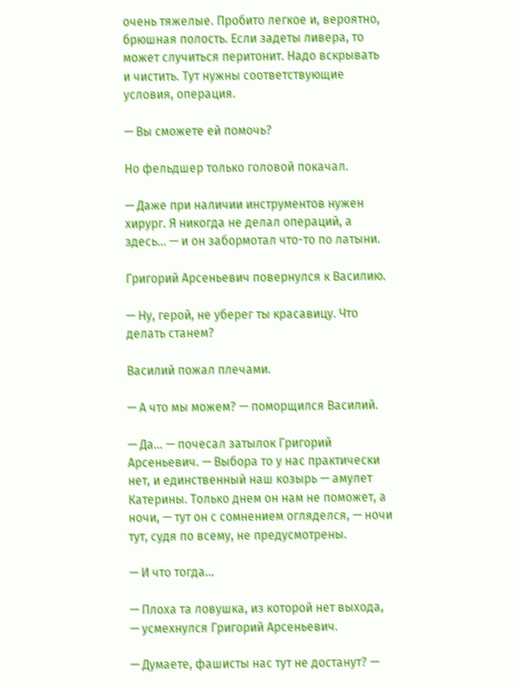очень тяжелые. Пробито легкое и, вероятно, брюшная полость. Если задеты ливера, то может случиться перитонит. Надо вскрывать и чистить. Тут нужны соответствующие условия, операция.

— Вы сможете ей помочь?

Но фельдшер только головой покачал.

— Даже при наличии инструментов нужен хирург. Я никогда не делал операций, а здесь… — и он забормотал что-то по латыни.

Григорий Арсеньевич повернулся к Василию.

— Ну, герой, не уберег ты красавицу. Что делать станем?

Василий пожал плечами.

— А что мы можем? — поморщился Василий.

— Да… — почесал затылок Григорий Арсеньевич. — Выбора то у нас практически нет, и единственный наш козырь — амулет Катерины. Только днем он нам не поможет, а ночи, — тут он с сомнением огляделся, — ночи тут, судя по всему, не предусмотрены.

— И что тогда…

— Плоха та ловушка, из которой нет выхода, — усмехнулся Григорий Арсеньевич.

— Думаете, фашисты нас тут не достанут? —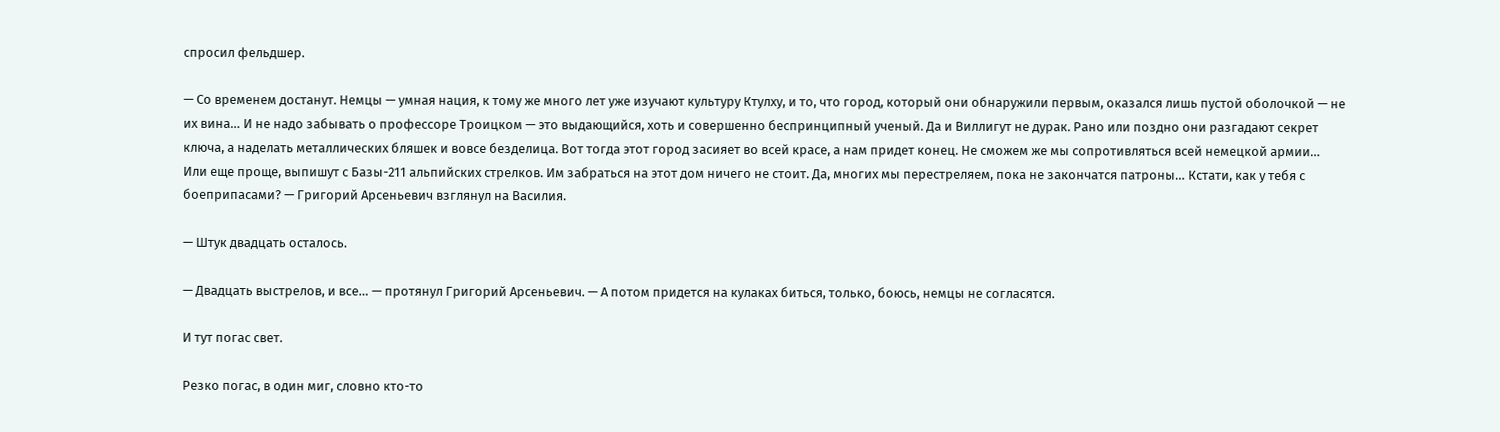спросил фельдшер.

— Со временем достанут. Немцы — умная нация, к тому же много лет уже изучают культуру Ктулху, и то, что город, который они обнаружили первым, оказался лишь пустой оболочкой — не их вина… И не надо забывать о профессоре Троицком — это выдающийся, хоть и совершенно беспринципный ученый. Да и Виллигут не дурак. Рано или поздно они разгадают секрет ключа, а наделать металлических бляшек и вовсе безделица. Вот тогда этот город засияет во всей красе, а нам придет конец. Не сможем же мы сопротивляться всей немецкой армии… Или еще проще, выпишут с Базы-211 альпийских стрелков. Им забраться на этот дом ничего не стоит. Да, многих мы перестреляем, пока не закончатся патроны… Кстати, как у тебя с боеприпасами? — Григорий Арсеньевич взглянул на Василия.

— Штук двадцать осталось.

— Двадцать выстрелов, и все… — протянул Григорий Арсеньевич. — А потом придется на кулаках биться, только, боюсь, немцы не согласятся.

И тут погас свет.

Резко погас, в один миг, словно кто-то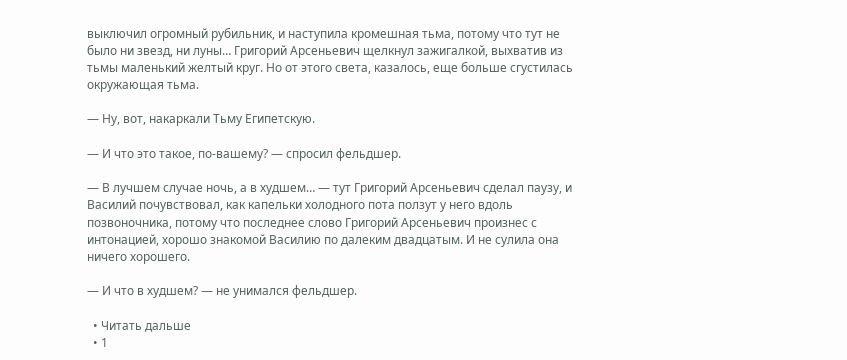выключил огромный рубильник, и наступила кромешная тьма, потому что тут не было ни звезд, ни луны… Григорий Арсеньевич щелкнул зажигалкой, выхватив из тьмы маленький желтый круг. Но от этого света, казалось, еще больше сгустилась окружающая тьма.

— Ну, вот, накаркали Тьму Египетскую.

— И что это такое, по-вашему? — спросил фельдшер.

— В лучшем случае ночь, а в худшем… — тут Григорий Арсеньевич сделал паузу, и Василий почувствовал, как капельки холодного пота ползут у него вдоль позвоночника, потому что последнее слово Григорий Арсеньевич произнес с интонацией, хорошо знакомой Василию по далеким двадцатым. И не сулила она ничего хорошего.

— И что в худшем? — не унимался фельдшер.

  • Читать дальше
  • 1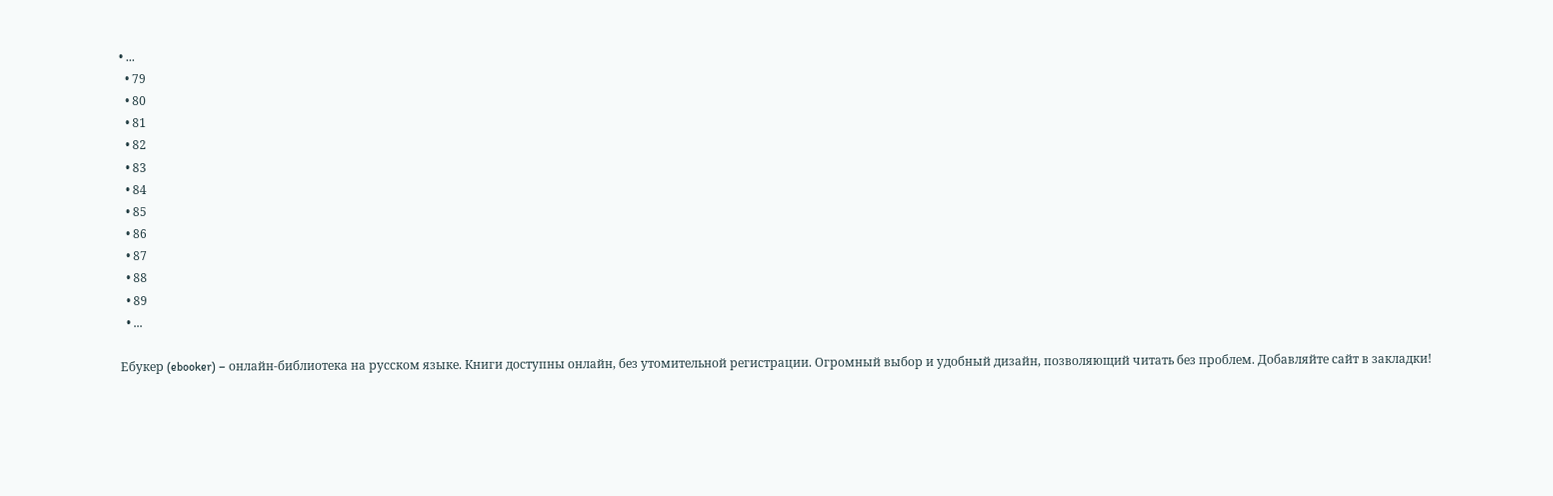• ...
  • 79
  • 80
  • 81
  • 82
  • 83
  • 84
  • 85
  • 86
  • 87
  • 88
  • 89
  • ...

Ебукер (ebooker) – онлайн-библиотека на русском языке. Книги доступны онлайн, без утомительной регистрации. Огромный выбор и удобный дизайн, позволяющий читать без проблем. Добавляйте сайт в закладки!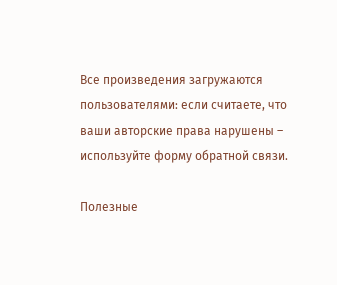Все произведения загружаются пользователями: если считаете, что ваши авторские права нарушены – используйте форму обратной связи.

Полезные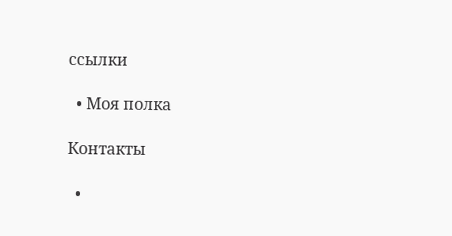ссылки

  • Моя полка

Контакты

  •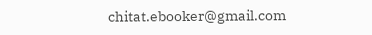chitat.ebooker@gmail.com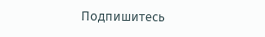Подпишитесь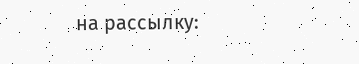на рассылку: